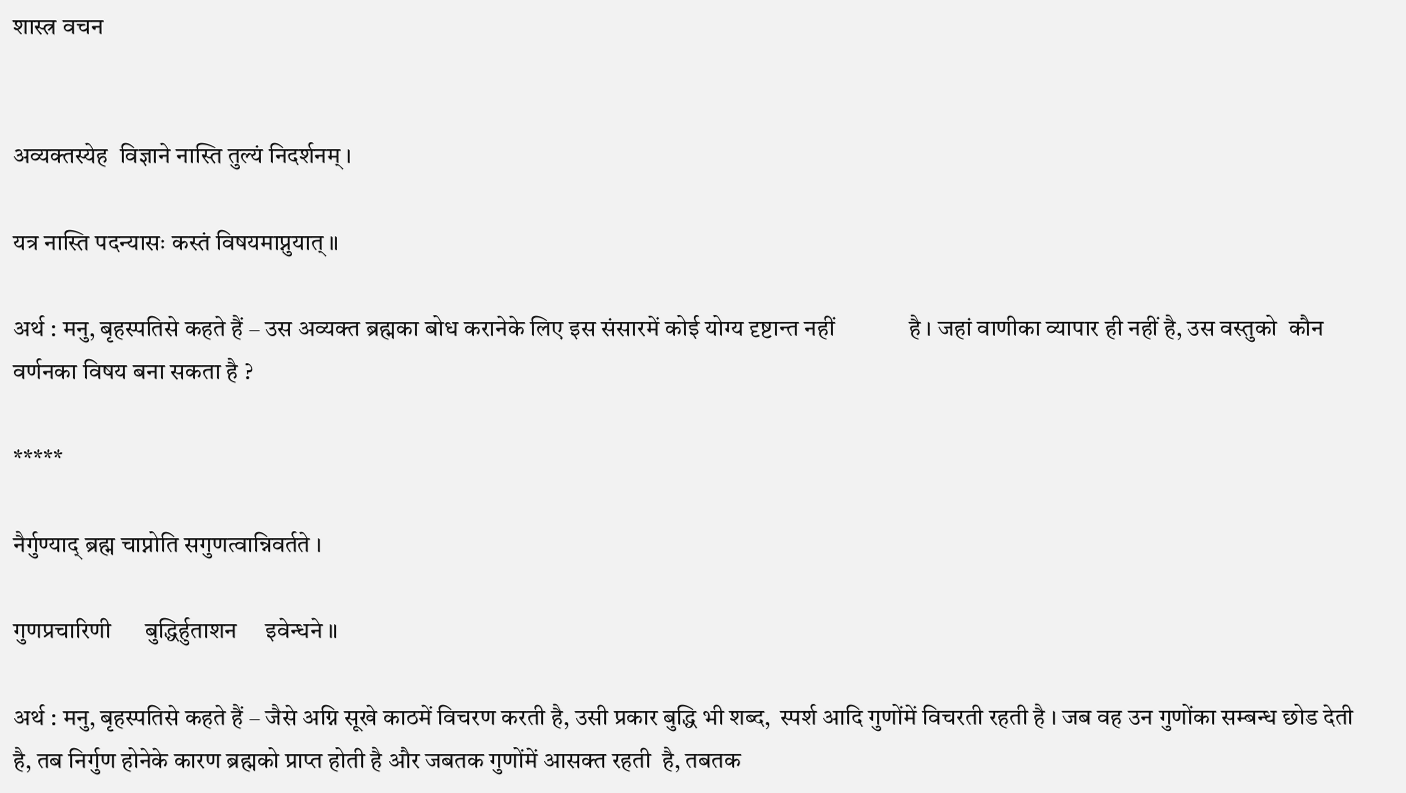शास्त्र वचन


अव्यक्तस्येह  विज्ञाने नास्ति तुल्यं निदर्शनम् ।

यत्र नास्ति पदन्यासः कस्तं विषयमाप्नुयात् ॥

अर्थ : मनु, बृहस्पतिसे कहते हैं – उस अव्यक्त ब्रह्मका बोध करानेके लिए इस संसारमें कोई योग्य दृष्टान्त नहीं             है । जहां वाणीका व्यापार ही नहीं है, उस वस्तुको  कौन वर्णनका विषय बना सकता है ?

*****

नैर्गुण्याद् ब्रह्म चाप्नोति सगुणत्वान्निवर्तते ।

गुणप्रचारिणी      बुद्धिर्हुताशन     इवेन्धने ॥

अर्थ : मनु, बृहस्पतिसे कहते हैं – जैसे अग्नि सूखे काठमें विचरण करती है, उसी प्रकार बुद्धि भी शब्द,  स्पर्श आदि गुणोंमें विचरती रहती है । जब वह उन गुणोंका सम्बन्ध छोड देती है, तब निर्गुण होनेके कारण ब्रह्मको प्राप्त होती है और जबतक गुणोंमें आसक्त रहती  है, तबतक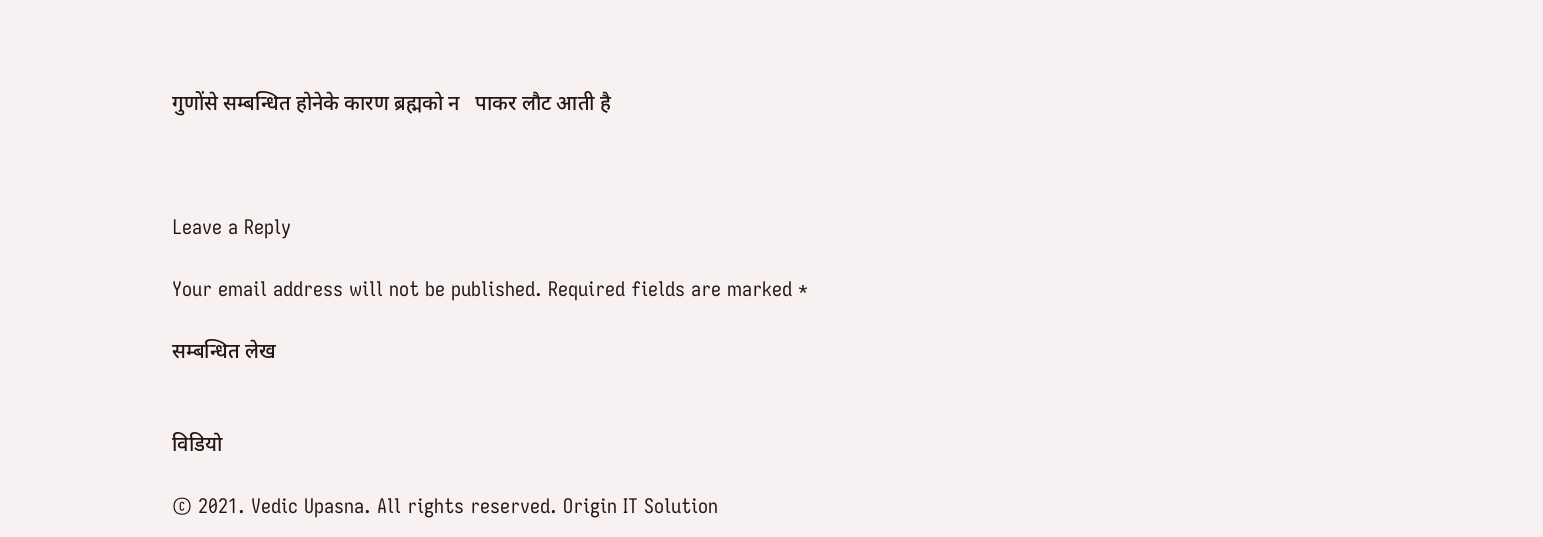गुणोंसे सम्बन्धित होनेके कारण ब्रह्मको न   पाकर लौट आती है



Leave a Reply

Your email address will not be published. Required fields are marked *

सम्बन्धित लेख


विडियो

© 2021. Vedic Upasna. All rights reserved. Origin IT Solution